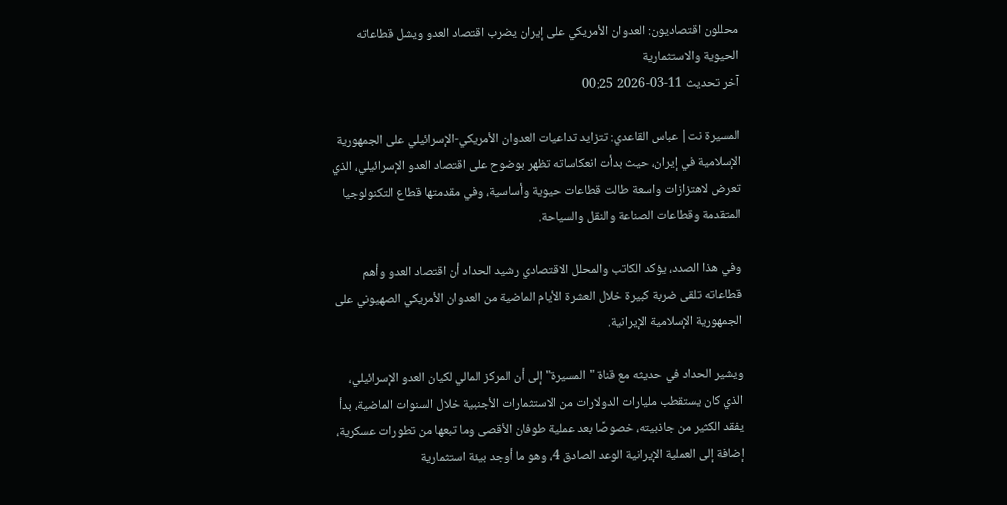محللون اقتصاديون: العدوان الأمريكي على إيران يضرب اقتصاد العدو ويشل قطاعاته الحيوية والاستثمارية
آخر تحديث 11-03-2026 00:25

المسيرة نت| عباس القاعدي: تتزايد تداعيات العدوان الأمريكي-الإسرائيلي على الجمهورية الإسلامية في إيران، حيث بدأت انعكاساته تظهر بوضوح على اقتصاد العدو الإسرائيلي، الذي تعرض لاهتزازات واسعة طالت قطاعات حيوية وأساسية، وفي مقدمتها قطاع التكنولوجيا المتقدمة وقطاعات الصناعة والنقل والسياحة.

وفي هذا الصدد، يؤكد الكاتب والمحلل الاقتصادي رشيد الحداد أن اقتصاد العدو وأهم قطاعاته تلقى ضربة كبيرة خلال العشرة الأيام الماضية من العدوان الأمريكي الصهيوني على الجمهورية الإسلامية الإيرانية.

ويشير الحداد في حديثه مع قناة "المسيرة" إلى أن المركز المالي لكيان العدو الإسرائيلي، الذي كان يستقطب مليارات الدولارات من الاستثمارات الأجنبية خلال السنوات الماضية، بدأ يفقد الكثير من جاذبيته، خصوصًا بعد عملية طوفان الأقصى وما تبعها من تطورات عسكرية، إضافة إلى العملية الإيرانية الوعد الصادق 4، وهو ما أوجد بيئة استثمارية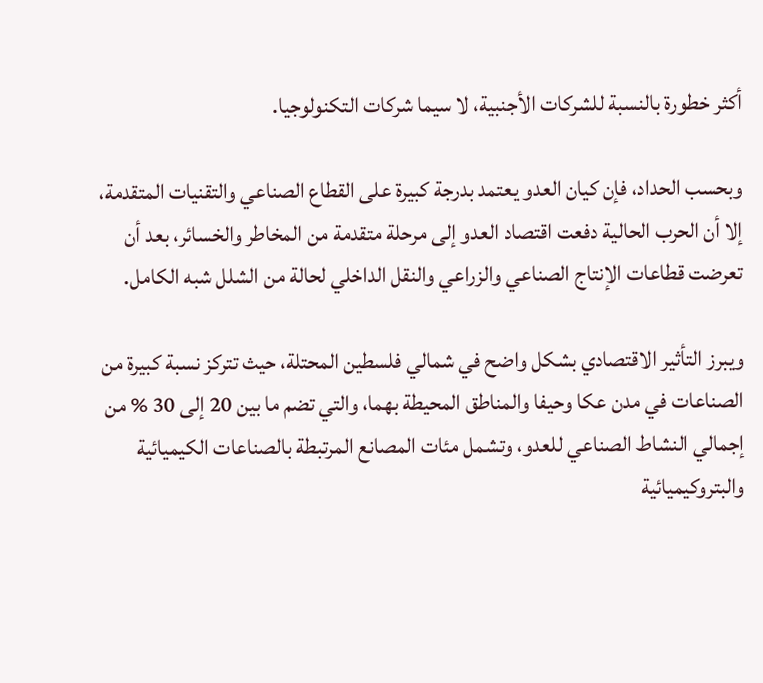أكثر خطورة بالنسبة للشركات الأجنبية، لا سيما شركات التكنولوجيا.

وبحسب الحداد، فإن كيان العدو يعتمد بدرجة كبيرة على القطاع الصناعي والتقنيات المتقدمة، إلا أن الحرب الحالية دفعت اقتصاد العدو إلى مرحلة متقدمة من المخاطر والخسائر، بعد أن تعرضت قطاعات الإنتاج الصناعي والزراعي والنقل الداخلي لحالة من الشلل شبه الكامل.

ويبرز التأثير الاقتصادي بشكل واضح في شمالي فلسطين المحتلة، حيث تتركز نسبة كبيرة من الصناعات في مدن عكا وحيفا والمناطق المحيطة بهما، والتي تضم ما بين 20 إلى 30 % من إجمالي النشاط الصناعي للعدو، وتشمل مئات المصانع المرتبطة بالصناعات الكيميائية والبتروكيميائية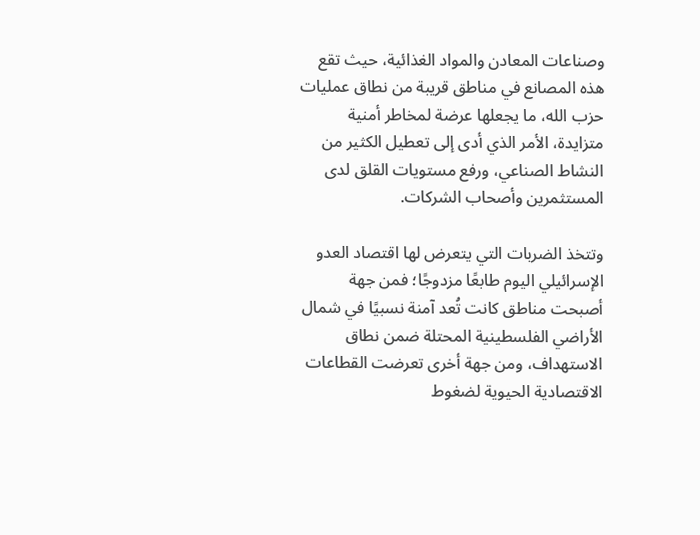وصناعات المعادن والمواد الغذائية، حيث تقع هذه المصانع في مناطق قريبة من نطاق عمليات حزب الله، ما يجعلها عرضة لمخاطر أمنية متزايدة، الأمر الذي أدى إلى تعطيل الكثير من النشاط الصناعي، ورفع مستويات القلق لدى المستثمرين وأصحاب الشركات.

وتتخذ الضربات التي يتعرض لها اقتصاد العدو الإسرائيلي اليوم طابعًا مزدوجًا؛ فمن جهة أصبحت مناطق كانت تُعد آمنة نسبيًا في شمال الأراضي الفلسطينية المحتلة ضمن نطاق الاستهداف، ومن جهة أخرى تعرضت القطاعات الاقتصادية الحيوية لضغوط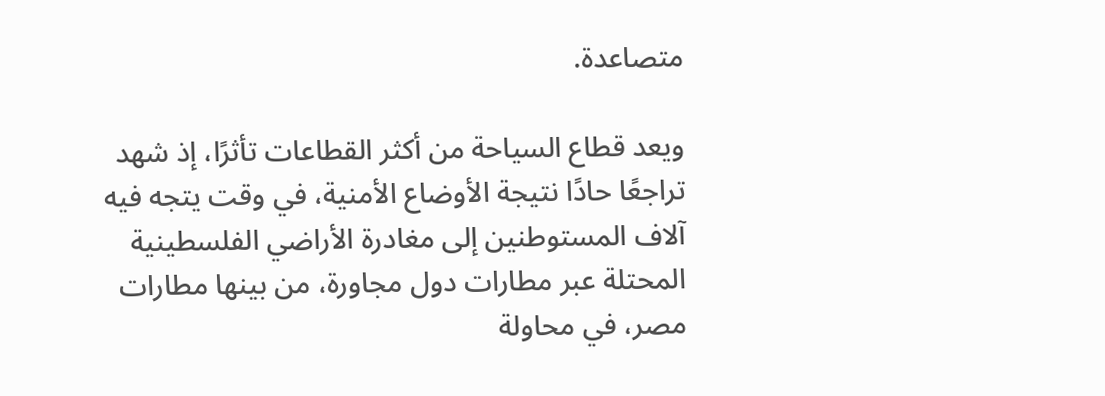متصاعدة.

ويعد قطاع السياحة من أكثر القطاعات تأثرًا، إذ شهد تراجعًا حادًا نتيجة الأوضاع الأمنية، في وقت يتجه فيه آلاف المستوطنين إلى مغادرة الأراضي الفلسطينية المحتلة عبر مطارات دول مجاورة، من بينها مطارات مصر، في محاولة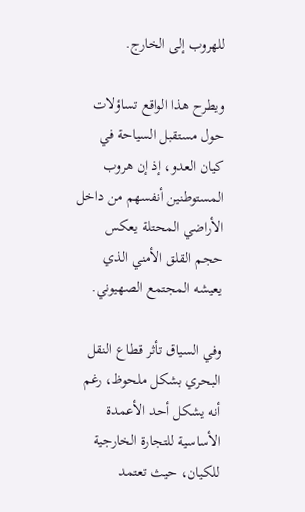للهروب إلى الخارج.

ويطرح هذا الواقع تساؤلات حول مستقبل السياحة في كيان العدو، إذ إن هروب المستوطنين أنفسهم من داخل الأراضي المحتلة يعكس حجم القلق الأمني الذي يعيشه المجتمع الصهيوني.

وفي السياق تأثر قطاع النقل البحري بشكل ملحوظ، رغم أنه يشكل أحد الأعمدة الأساسية للتجارة الخارجية للكيان، حيث تعتمد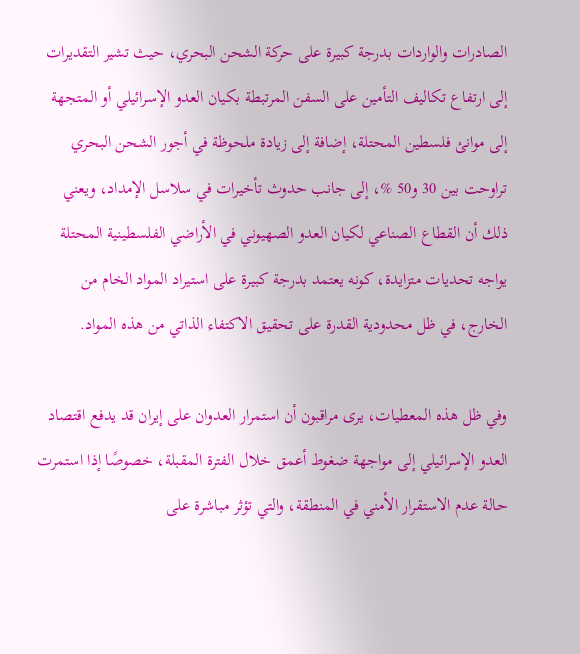الصادرات والواردات بدرجة كبيرة على حركة الشحن البحري، حيث تشير التقديرات إلى ارتفاع تكاليف التأمين على السفن المرتبطة بكيان العدو الإسرائيلي أو المتجهة إلى موانئ فلسطين المحتلة، إضافة إلى زيادة ملحوظة في أجور الشحن البحري تراوحت بين 30 و50 %، إلى جانب حدوث تأخيرات في سلاسل الإمداد، ويعني ذلك أن القطاع الصناعي لكيان العدو الصهيوني في الأراضي الفلسطينية المحتلة يواجه تحديات متزايدة، كونه يعتمد بدرجة كبيرة على استيراد المواد الخام من الخارج، في ظل محدودية القدرة على تحقيق الاكتفاء الذاتي من هذه المواد.

وفي ظل هذه المعطيات، يرى مراقبون أن استمرار العدوان على إيران قد يدفع اقتصاد العدو الإسرائيلي إلى مواجهة ضغوط أعمق خلال الفترة المقبلة، خصوصًا إذا استمرت حالة عدم الاستقرار الأمني في المنطقة، والتي تؤثر مباشرة على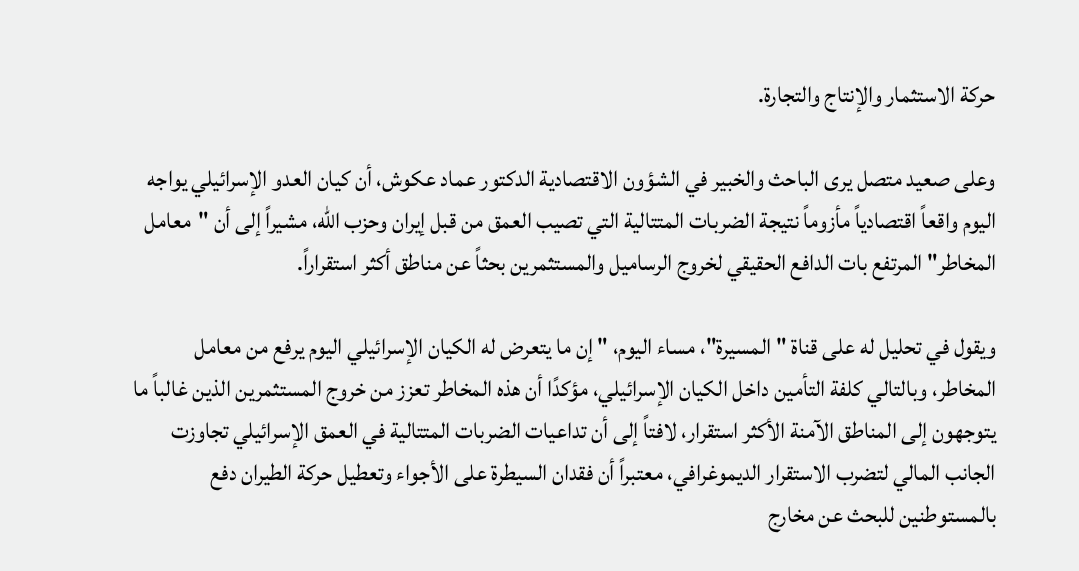حركة الاستثمار والإنتاج والتجارة.

وعلى صعيد متصل يرى الباحث والخبير في الشؤون الاقتصادية الدكتور عماد عكوش، أن كيان العدو الإسرائيلي يواجه اليوم واقعاً اقتصادياً مأزوماً نتيجة الضربات المتتالية التي تصيب العمق من قبل إيران وحزب الله، مشيراً إلى أن "معامل المخاطر" المرتفع بات الدافع الحقيقي لخروج الرساميل والمستثمرين بحثاً عن مناطق أكثر استقراراً.

ويقول في تحليل له على قناة "المسيرة"، مساء اليوم، " إن ما يتعرض له الكيان الإسرائيلي اليوم يرفع من معامل المخاطر، وبالتالي كلفة التأمين داخل الكيان الإسرائيلي، مؤكدًا أن هذه المخاطر تعزز من خروج المستثمرين الذين غالباً ما يتوجهون إلى المناطق الآمنة الأكثر استقرار، لافتاً إلى أن تداعيات الضربات المتتالية في العمق الإسرائيلي تجاوزت الجانب المالي لتضرب الاستقرار الديموغرافي، معتبراً أن فقدان السيطرة على الأجواء وتعطيل حركة الطيران دفع بالمستوطنين للبحث عن مخارج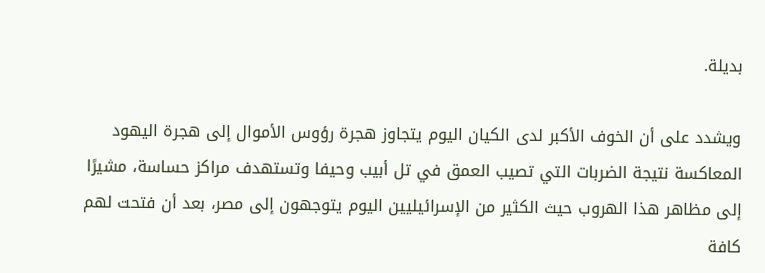بديلة.

ويشدد على أن الخوف الأكبر لدى الكيان اليوم يتجاوز هجرة رؤوس الأموال إلى هجرة اليهود المعاكسة نتيجة الضربات التي تصيب العمق في تل أبيب وحيفا وتستهدف مراكز حساسة، مشيرًا إلى مظاهر هذا الهروب حيث الكثير من الإسرائيليين اليوم يتوجهون إلى مصر، بعد أن فتحت لهم كافة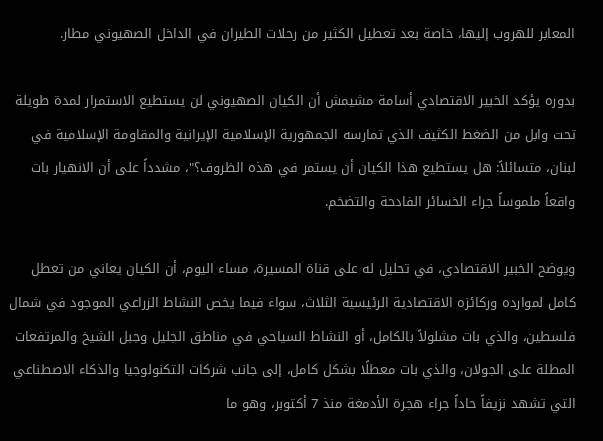المعابر للهروب إليها، خاصة بعد تعطيل الكثير من رحلات الطيران في الداخل الصهيوني مطار.

بدوره يؤكد الخبير الاقتصادي أسامة مشيمش أن الكيان الصهيوني لن يستطيع الاستمرار لمدة طويلة تحت وابل من الضغط الكثيف الذي تمارسه الجمهورية الإسلامية الإيرانية والمقاومة الإسلامية في لبنان، متسائلاً: هل يستطيع هذا الكيان أن يستمر في هذه الظروف؟"، مشدداً على أن الانهيار بات واقعاً ملموساً جراء الخسائر الفادحة والتضخم.

ويوضح الخبير الاقتصادي، في تحليل له على قناة المسيرة، مساء اليوم، أن الكيان يعاني من تعطل كامل لموارده وركائزه الاقتصادية الرئيسية الثلاث، سواء فيما يخص النشاط الزراعي الموجود في شمال فلسطين، والذي بات مشلولاً بالكامل، أو النشاط السياحي في مناطق الجليل وجبل الشيخ والمرتفعات المطلة على الجولان، والذي بات معطلًا بشكل كامل، إلى جانب شركات التكنولوجيا والذكاء الاصطناعي التي تشهد نزيفاً حاداً جراء هجرة الأدمغة منذ 7 أكتوبر، وهو ما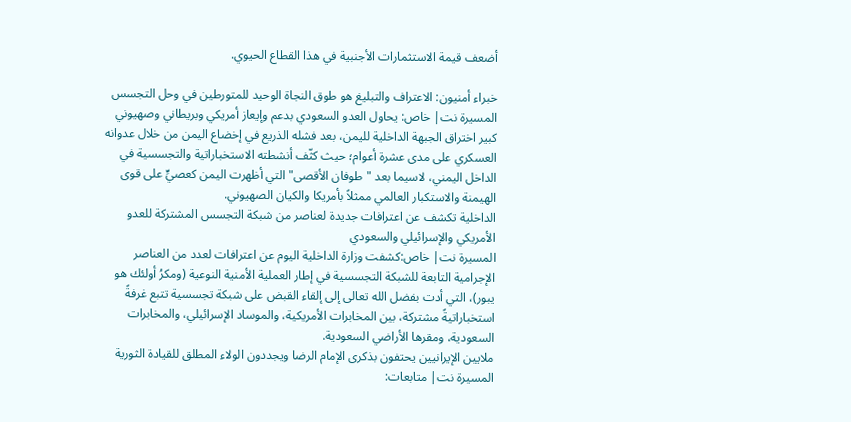أضعف قيمة الاستثمارات الأجنبية في هذا القطاع الحيوي.

خبراء أمنيون: الاعتراف والتبليغ هو طوق النجاة الوحيد للمتورطين في وحل التجسس
المسيرة نت| خاص: يحاول العدو السعودي بدعم وإيعاز أمريكي وبريطاني وصهيوني كبير اختراق الجبهة الداخلية لليمن، بعد فشله الذريع في إخضاع اليمن من خلال عدوانه العسكري على مدى عشرة أعوام؛ حيث كثّف أنشطته الاستخباراتية والتجسسية في الداخل اليمني، لاسيما بعد "طوفان الأقصى" التي أظهرت اليمن كعصيٍّ على قوى الهيمنة والاستكبار العالمي ممثلاً بأمريكا والكيان الصهيوني.
الداخلية تكشف عن اعترافات جديدة لعناصر من شبكة التجسس المشتركة للعدو الأمريكي والإسرائيلي والسعودي
المسيرة نت| خاص:كشفت وزارة الداخلية اليوم عن اعترافات لعدد من العناصر الإجرامية التابعة للشبكة التجسسية في إطار العملية الأمنية النوعية (ومكرُ أولئك هو يبور)، التي أدت بفضل الله تعالى إلى إلقاء القبض على شبكة تجسسية تتبع غرفةً استخباراتيةً مشتركة، بين المخابرات الأمريكية، والموساد الإسرائيلي، والمخابرات السعودية، ومقرها الأراضي السعودية.
ملايين الإيرانيين يحتفون بذكرى الإمام الرضا ويجددون الولاء المطلق للقيادة الثورية
المسيرة نت| متابعات: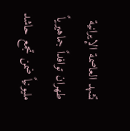تشهد العاصمة الإيرانية طهران توافداً جماهيرياً مليونياً ضمن تجمع حاشد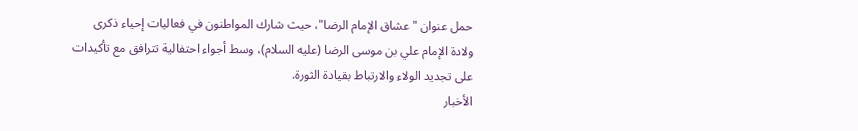حمل عنوان "عشاق الإمام الرضا"، حيث شارك المواطنون في فعاليات إحياء ذكرى ولادة الإمام علي بن موسى الرضا (عليه السلام)، وسط أجواء احتفالية تترافق مع تأكيدات على تجديد الولاء والارتباط بقيادة الثورة.
الأخبار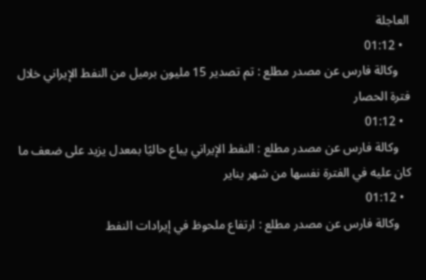العاجلة
  • 01:12
    وكالة فارس عن مصدر مطلع : تم تصدير 15 مليون برميل من النفط الإيراني خلال فترة الحصار
  • 01:12
    وكالة فارس عن مصدر مطلع : النفط الإيراني يباع حاليًا بمعدل يزيد على ضعف ما كان عليه في الفترة نفسها من شهر يناير
  • 01:12
    وكالة فارس عن مصدر مطلع : ارتفاع ملحوظ في إيرادات النفط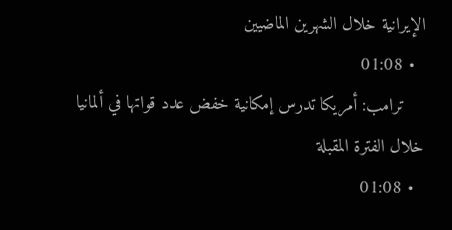الإيرانية خلال الشهرين الماضيين
  • 01:08
    ترامب: أمريكا تدرس إمكانية خفض عدد قواتها في ألمانيا خلال الفترة المقبلة
  • 01:08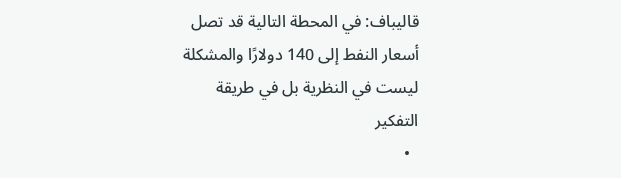قاليباف: في المحطة التالية قد تصل أسعار النفط إلى 140 دولارًا والمشكلة ليست في النظرية بل في طريقة التفكير
  •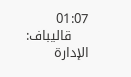01:07
    قاليباف: الإدارة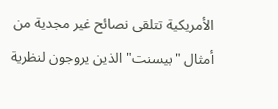الأمريكية تتلقى نصائح غير مجدية من أمثال "بيسنت" الذين يروجون لنظرية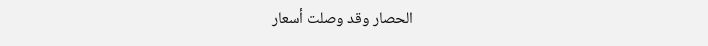الحصار وقد وصلت أسعار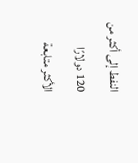النفط إلى أكثر من 120 دولارًا
الأكثر متابعة